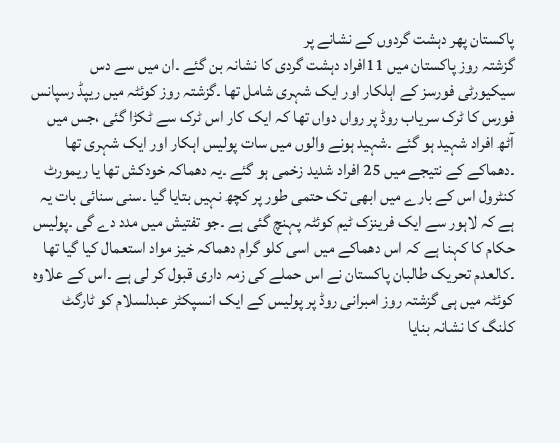پاکستان پھر دہشت گردوں کے نشانے پر
گزشتہ روز پاکستان میں 11افراد دہشت گردی کا نشانہ بن گئے ۔ان میں سے دس سیکیورٹی فورسز کے اہلکار اور ایک شہری شامل تھا ۔گزشتہ روز کوئٹہ میں ریپڈ رسپانس فورس کا ٹرک سریاب روڈ پر رواں دواں تھا کہ ایک کار اس ٹرک سے ٹکڑا گئی ،جس میں آٹھ افراد شہید ہو گئے ۔شہید ہونے والوں میں سات پولیس اہکار اور ایک شہری تھا ۔دھماکے کے نتیجے میں 25 افراد شدید زخمی ہو گئے ۔یہ دھماکہ خودکش تھا یا ریمورٹ کنٹرول اس کے بارے میں ابھی تک حتمی طور پر کچھ نہیں بتایا گیا ۔سنی سنائی بات یہ ہے کہ لاہور سے ایک فرینزک ٹیم کوئٹہ پہنچ گئی ہے ۔جو تفتیش میں مدد دے گی ۔پولیس حکام کا کہنا ہے کہ اس دھماکے میں اسی کلو گرام دھماکہ خیز مواد استعمال کیا گیا تھا ۔کالعدم تحریک طالبان پاکستان نے اس حملے کی زمہ داری قبول کر لی ہے ۔اس کے علاوہ کوئٹہ میں ہی گزشتہ روز امبرانی روڈ پر پولیس کے ایک انسپکٹر عبدلسلام کو ٹارگٹ کلنگ کا نشانہ بنایا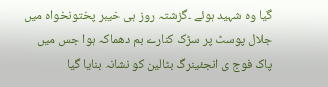گیا وہ شہید ہوئے ۔گزشتہ روز ہی خیبر پختونخواہ میں جلال پوسٹ پر سڑک کنارے بم دھماکہ ہوا جس میں پاک فوج ی انجئینرگ بٹالین کو نشانہ بنایا گیا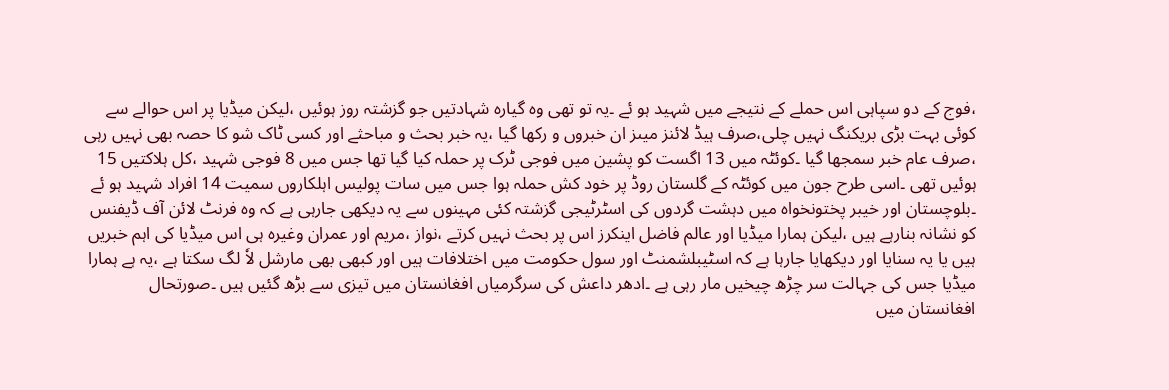،فوج کے دو سپاہی اس حملے کے نتیجے میں شہید ہو ئے ۔یہ تو تھی وہ گیارہ شہادتیں جو گزشتہ روز ہوئیں ،لیکن میڈیا پر اس حوالے سے کوئی بہت بڑی بریکنگ نہیں چلی،صرف ہیڈ لائنز میںز ان خبروں و رکھا گیا ،یہ خبر بحث و مباحثے اور کسی ٹاک شو کا حصہ بھی نہیں رہی ،صرف عام خبر سمجھا گیا ۔کوئٹہ میں 13 اگست کو پشین میں فوجی ٹرک پر حملہ کیا گیا تھا جس میں 8 فوجی شہید ،کل ہلاکتیں 15 ہوئیں تھی ۔اسی طرح جون میں کوئٹہ کے گلستان روڈ پر خود کش حملہ ہوا جس میں سات پولیس اہلکاروں سمیت 14 افراد شہید ہو ئے ۔بلوچستان اور خیبر پختونخواہ میں دہشت گردوں کی اسٹرٹیجی گزشتہ کئی مہینوں سے یہ دیکھی جارہی ہے کہ وہ فرنٹ لائن آف ڈیفنس کو نشانہ بنارہے ہیں ،لیکن ہمارا میڈیا اور عالم فاضل اینکرز اس پر بحث نہیں کرتے ،نواز ،مریم اور عمران وغیرہ ہی اس میڈیا کی اہم خبریں ہیں یا یہ سنایا اور دیکھایا جارہا ہے کہ اسٹیبلشمنٹ اور سول حکومت میں اختلافات ہیں اور کبھی بھی مارشل لاٗ لگ سکتا ہے ،یہ ہے ہمارا میڈیا جس کی جہالت سر چڑھ چیخیں مار رہی ہے ۔ادھر داعش کی سرگرمیاں افغانستان میں تیزی سے بڑھ گئیں ہیں ۔صورتحال افغانستان میں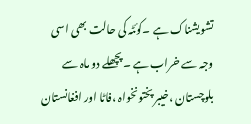تشویشناک ہے ۔کوئٹہ کی حالت بھی اسی وجہ سے خراب ہے ۔پچھلے دو ماہ سے بلوچستان ،خیبر پختونخواہ ،فاٹا اور افغانستان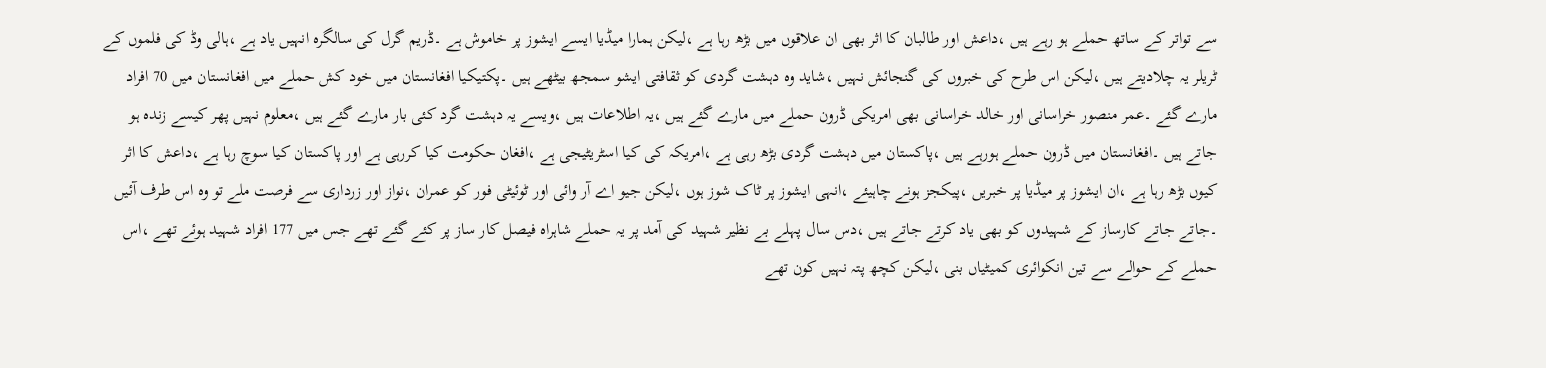سے تواتر کے ساتھ حملے ہو رہے ہیں ،داعش اور طالبان کا اثر بھی ان علاقوں میں بڑھ رہا ہے ،لیکن ہمارا میڈیا ایسے ایشوز پر خاموش ہے ۔ڈریم گرل کی سالگرہ انہیں یاد ہے ،ہالی وڈ کی فلموں کے ٹریلر یہ چلادیتے ہیں ،لیکن اس طرح کی خبروں کی گنجائش نہیں ،شاید وہ دہشت گردی کو ثقافتی ایشو سمجھ بیٹھے ہیں ۔پکتیکیا افغانستان میں خود کش حملے میں افغانستان میں 70 افراد مارے گئے ۔عمر منصور خراسانی اور خالد خراسانی بھی امریکی ڈرون حملے میں مارے گئے ہیں ،یہ اطلاعات ہیں ،ویسے یہ دہشت گرد کئی بار مارے گئے ہیں ،معلوم نہیں پھر کیسے زندہ ہو جاتے ہیں ۔افغانستان میں ڈرون حملے ہورہے ہیں ،پاکستان میں دہشت گردی بڑھ رہی ہے ،امریکہ کی کیا اسٹریٹیجی ہے ،افغان حکومت کیا کررہی ہے اور پاکستان کیا سوچ رہا ہے ،داعش کا اثر کیوں بڑھ رہا ہے ،ان ایشوز پر میڈیا پر خبریں ،پیکجز ہونے چاہیئے ،انہی ایشوز پر ٹاک شوز ہوں ،لیکن جیو اے آر وائی اور ٹوئیٹی فور کو عمران ،نواز اور زرداری سے فرصت ملے تو وہ اس طرف آئیں ۔جاتے جاتے کارساز کے شہیدوں کو بھی یاد کرتے جاتے ہیں ،دس سال پہلے بے نظیر شہید کی آمد پر یہ حملے شاہراہ فیصل کار ساز پر کئے گئے تھے جس میں 177 افراد شہید ہوئے تھے ،اس حملے کے حوالے سے تین انکوائری کمیٹیاں بنی ،لیکن کچھ پتہ نہیں کون تھے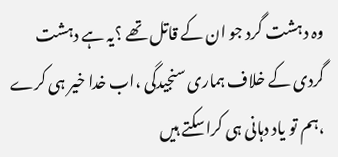وہ دہشت گرد جو ان کے قاتل تھے ؟یہ ہے دہشت گردی کے خلاف ہماری سنجیدگی ،اب خدا خیر ہی کرے ،ہم تو یاد دہانی ہی کراسکتے ہیں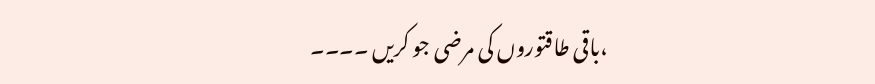،باقی طاقتوروں کی مرضی جو کریں ۔۔۔۔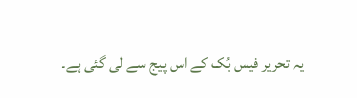یہ تحریر فیس بُک کے اس پیج سے لی گئی ہے۔